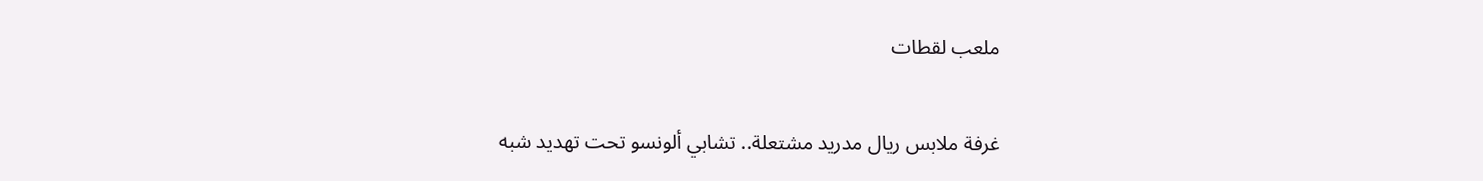ملعب لقطات

غرفة ملابس ريال مدريد مشتعلة.. تشابي ألونسو تحت تهديد شبه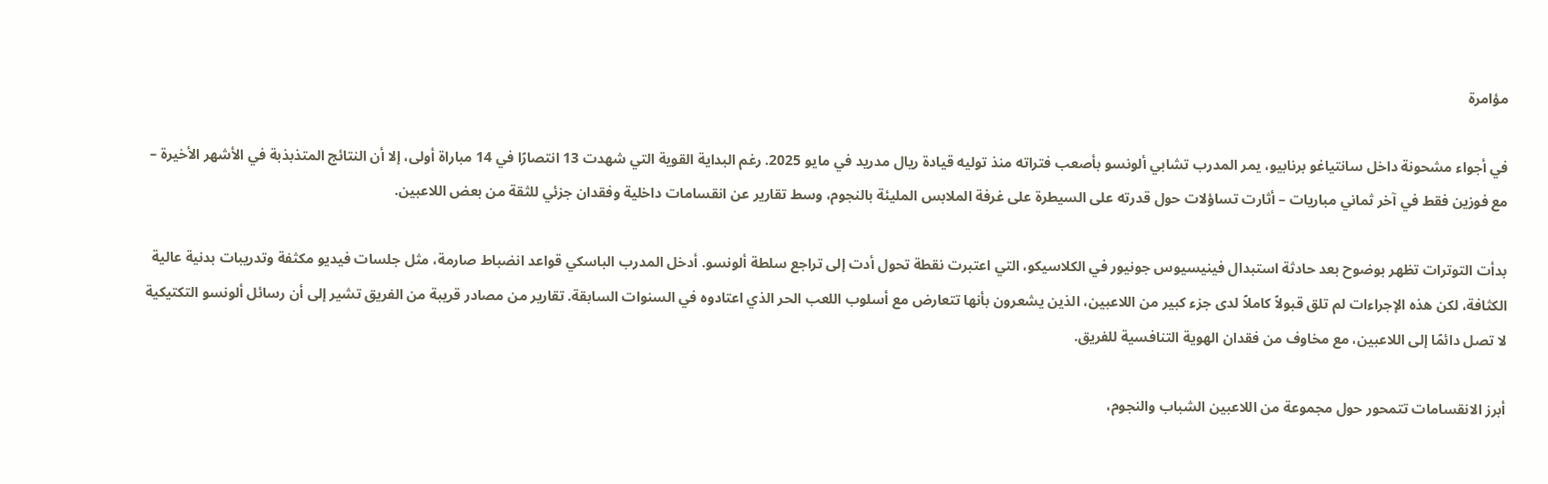مؤامرة

في أجواء مشحونة داخل سانتياغو برنابيو، يمر المدرب تشابي ألونسو بأصعب فتراته منذ توليه قيادة ريال مدريد في مايو 2025. رغم البداية القوية التي شهدت 13 انتصارًا في 14 مباراة أولى، إلا أن النتائج المتذبذبة في الأشهر الأخيرة – مع فوزين فقط في آخر ثماني مباريات – أثارت تساؤلات حول قدرته على السيطرة على غرفة الملابس المليئة بالنجوم، وسط تقارير عن انقسامات داخلية وفقدان جزئي للثقة من بعض اللاعبين.

بدأت التوترات تظهر بوضوح بعد حادثة استبدال فينيسيوس جونيور في الكلاسيكو، التي اعتبرت نقطة تحول أدت إلى تراجع سلطة ألونسو. أدخل المدرب الباسكي قواعد انضباط صارمة، مثل جلسات فيديو مكثفة وتدريبات بدنية عالية الكثافة، لكن هذه الإجراءات لم تلق قبولاً كاملاً لدى جزء كبير من اللاعبين، الذين يشعرون بأنها تتعارض مع أسلوب اللعب الحر الذي اعتادوه في السنوات السابقة. تقارير من مصادر قريبة من الفريق تشير إلى أن رسائل ألونسو التكتيكية لا تصل دائمًا إلى اللاعبين، مع مخاوف من فقدان الهوية التنافسية للفريق.

أبرز الانقسامات تتمحور حول مجموعة من اللاعبين الشباب والنجوم،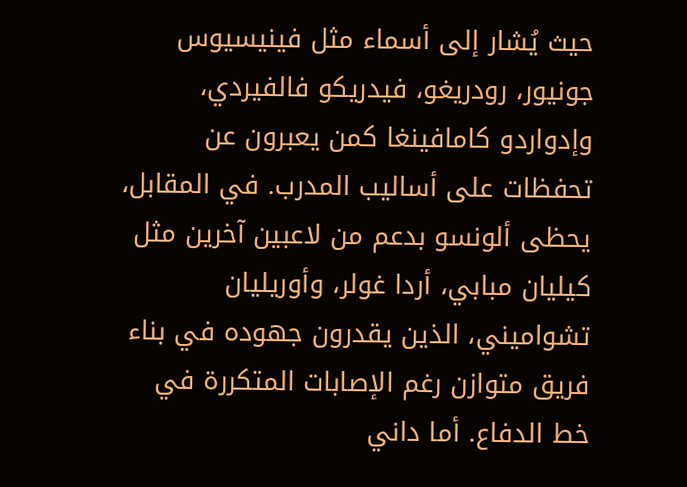حيث يُشار إلى أسماء مثل فينيسيوس جونيور، رودريغو، فيدريكو فالفيردي، وإدواردو كامافينغا كمن يعبرون عن تحفظات على أساليب المدرب. في المقابل، يحظى ألونسو بدعم من لاعبين آخرين مثل كيليان مبابي، أردا غولر، وأوريليان تشواميني، الذين يقدرون جهوده في بناء فريق متوازن رغم الإصابات المتكررة في خط الدفاع. أما داني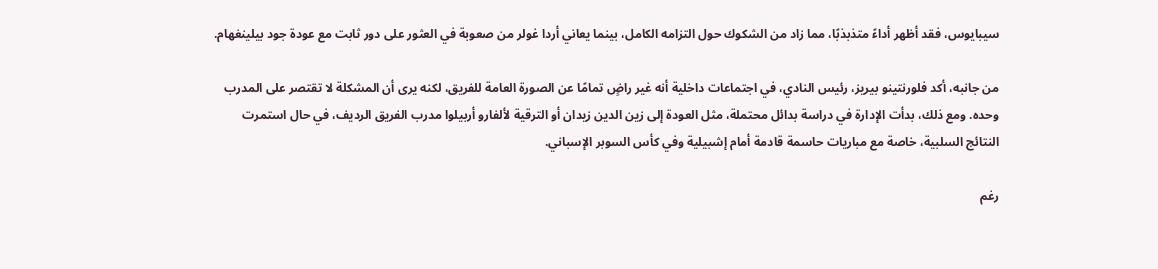سيبايوس، فقد أظهر أداءً متذبذبًا، مما زاد من الشكوك حول التزامه الكامل، بينما يعاني أردا غولر من صعوبة في العثور على دور ثابت مع عودة جود بيلينغهام.

من جانبه، أكد فلورنتينو بيريز، رئيس النادي، في اجتماعات داخلية أنه غير راضٍ تمامًا عن الصورة العامة للفريق، لكنه يرى أن المشكلة لا تقتصر على المدرب وحده. ومع ذلك، بدأت الإدارة في دراسة بدائل محتملة، مثل العودة إلى زين الدين زيدان أو الترقية لألفارو أربيلوا مدرب الفريق الرديف، في حال استمرت النتائج السلبية، خاصة مع مباريات حاسمة قادمة أمام إشبيلية وفي كأس السوبر الإسباني.

رغم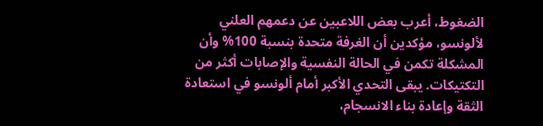الضغوط، أعرب بعض اللاعبين عن دعمهم العلني لألونسو، مؤكدين أن الغرفة متحدة بنسبة 100% وأن المشكلة تكمن في الحالة النفسية والإصابات أكثر من التكتيكات. يبقى التحدي الأكبر أمام ألونسو في استعادة الثقة وإعادة بناء الانسجام،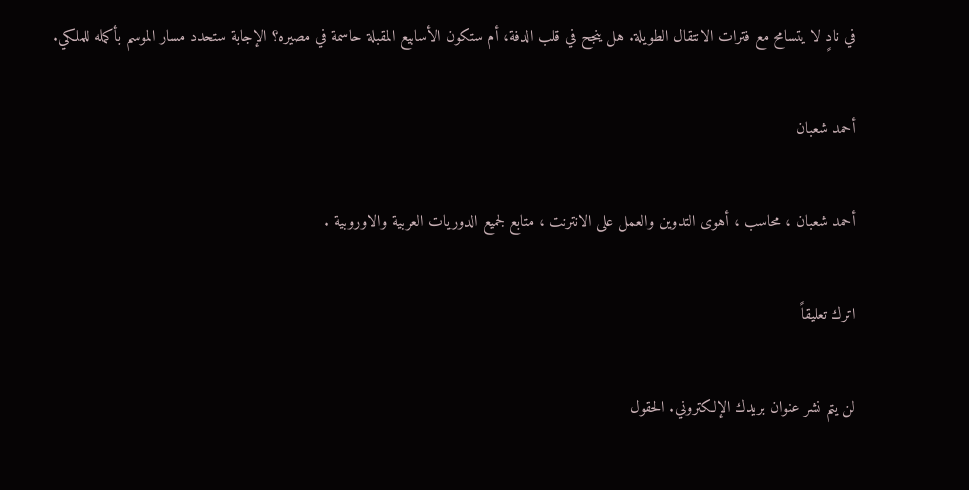في نادٍ لا يتسامح مع فترات الانتقال الطويلة. هل ينجح في قلب الدفة، أم ستكون الأسابيع المقبلة حاسمة في مصيره؟ الإجابة ستحدد مسار الموسم بأكمله للملكي.

أحمد شعبان

أحمد شعبان ، محاسب ، أهوى التدوين والعمل على الانترنت ، متابع لجميع الدوريات العربية والاوروبية .

اترك تعليقاً

لن يتم نشر عنوان بريدك الإلكتروني. الحقول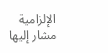الإلزامية مشار إليها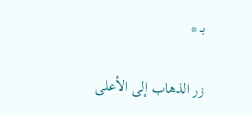بـ *

زر الذهاب إلى الأعلى